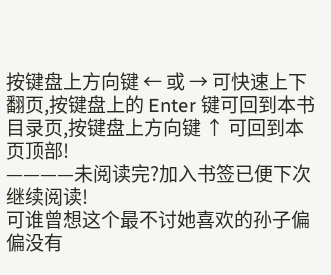按键盘上方向键 ← 或 → 可快速上下翻页,按键盘上的 Enter 键可回到本书目录页,按键盘上方向键 ↑ 可回到本页顶部!
————未阅读完?加入书签已便下次继续阅读!
可谁曾想这个最不讨她喜欢的孙子偏偏没有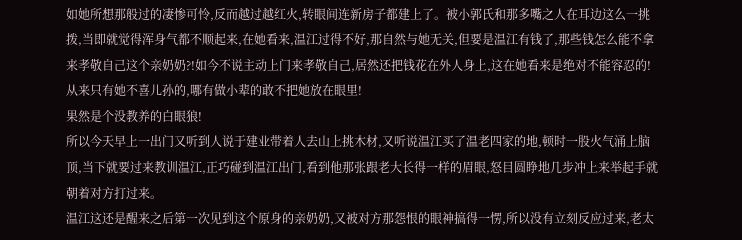如她所想那般过的凄惨可怜,反而越过越红火,转眼间连新房子都建上了。被小郭氏和那多嘴之人在耳边这么一挑拨,当即就觉得浑身气都不顺起来,在她看来,温江过得不好,那自然与她无关,但要是温江有钱了,那些钱怎么能不拿来孝敬自己这个亲奶奶?!如今不说主动上门来孝敬自己,居然还把钱花在外人身上,这在她看来是绝对不能容忍的!从来只有她不喜儿孙的,哪有做小辈的敢不把她放在眼里!
果然是个没教养的白眼狼!
所以今天早上一出门又听到人说于建业带着人去山上挑木材,又听说温江买了温老四家的地,顿时一股火气涌上脑顶,当下就要过来教训温江,正巧碰到温江出门,看到他那张跟老大长得一样的眉眼,怒目圆睁地几步冲上来举起手就朝着对方打过来。
温江这还是醒来之后第一次见到这个原身的亲奶奶,又被对方那怨恨的眼神搞得一愣,所以没有立刻反应过来,老太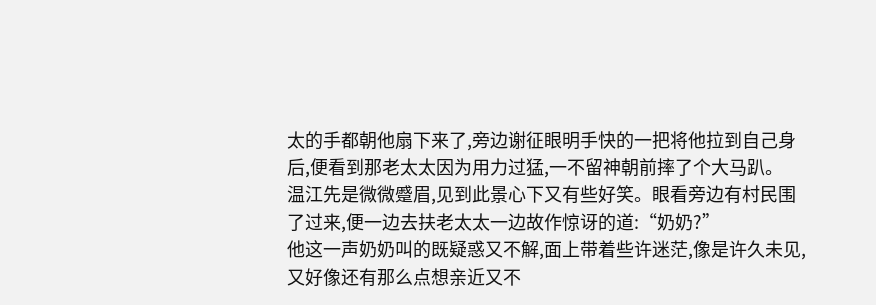太的手都朝他扇下来了,旁边谢征眼明手快的一把将他拉到自己身后,便看到那老太太因为用力过猛,一不留神朝前摔了个大马趴。
温江先是微微蹙眉,见到此景心下又有些好笑。眼看旁边有村民围了过来,便一边去扶老太太一边故作惊讶的道:“奶奶?”
他这一声奶奶叫的既疑惑又不解,面上带着些许迷茫,像是许久未见,又好像还有那么点想亲近又不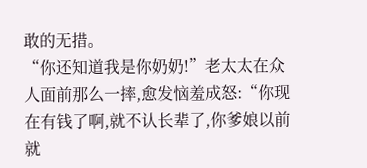敢的无措。
“你还知道我是你奶奶!”老太太在众人面前那么一摔,愈发恼羞成怒:“你现在有钱了啊,就不认长辈了,你爹娘以前就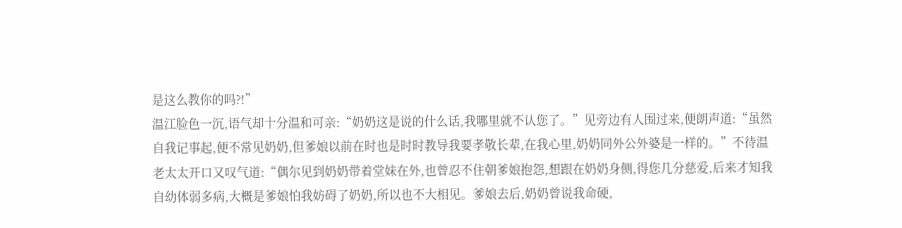是这么教你的吗?!”
温江脸色一沉,语气却十分温和可亲:“奶奶这是说的什么话,我哪里就不认您了。”见旁边有人围过来,便朗声道:“虽然自我记事起,便不常见奶奶,但爹娘以前在时也是时时教导我要孝敬长辈,在我心里,奶奶同外公外婆是一样的。”不待温老太太开口又叹气道:“偶尔见到奶奶带着堂妹在外,也曾忍不住朝爹娘抱怨,想跟在奶奶身侧,得您几分慈爱,后来才知我自幼体弱多病,大概是爹娘怕我妨碍了奶奶,所以也不大相见。爹娘去后,奶奶曾说我命硬,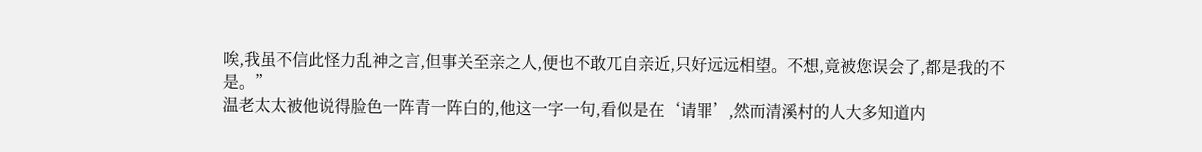唉,我虽不信此怪力乱神之言,但事关至亲之人,便也不敢兀自亲近,只好远远相望。不想,竟被您误会了,都是我的不是。”
温老太太被他说得脸色一阵青一阵白的,他这一字一句,看似是在‘请罪’,然而清溪村的人大多知道内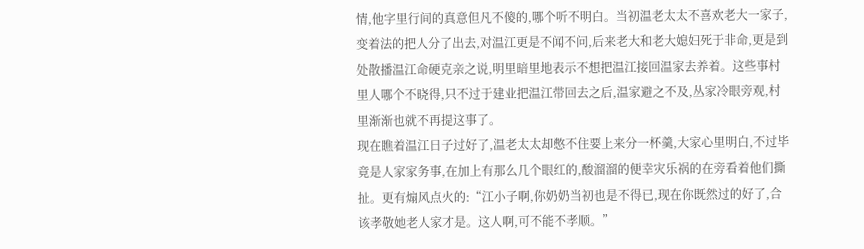情,他字里行间的真意但凡不傻的,哪个听不明白。当初温老太太不喜欢老大一家子,变着法的把人分了出去,对温江更是不闻不问,后来老大和老大媳妇死于非命,更是到处散播温江命硬克亲之说,明里暗里地表示不想把温江接回温家去养着。这些事村里人哪个不晓得,只不过于建业把温江带回去之后,温家避之不及,丛家冷眼旁观,村里渐渐也就不再提这事了。
现在瞧着温江日子过好了,温老太太却憋不住要上来分一杯羹,大家心里明白,不过毕竟是人家家务事,在加上有那么几个眼红的,酸溜溜的便幸灾乐祸的在旁看着他们撕扯。更有煽风点火的:“江小子啊,你奶奶当初也是不得已,现在你既然过的好了,合该孝敬她老人家才是。这人啊,可不能不孝顺。”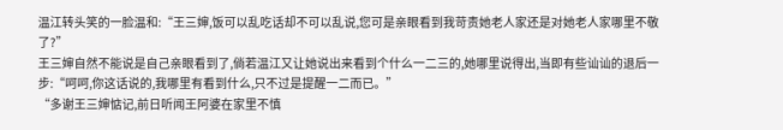温江转头笑的一脸温和:“王三婶,饭可以乱吃话却不可以乱说,您可是亲眼看到我苛责她老人家还是对她老人家哪里不敬了?”
王三婶自然不能说是自己亲眼看到了,倘若温江又让她说出来看到个什么一二三的,她哪里说得出,当即有些讪讪的退后一步:“呵呵,你这话说的,我哪里有看到什么,只不过是提醒一二而已。”
“多谢王三婶惦记,前日听闻王阿婆在家里不慎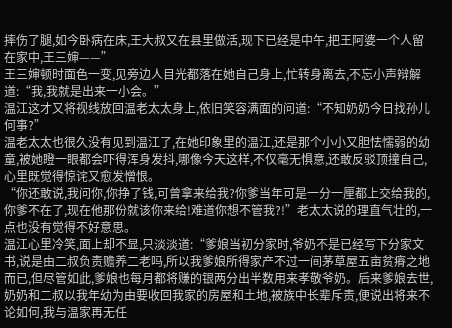摔伤了腿,如今卧病在床,王大叔又在县里做活,现下已经是中午,把王阿婆一个人留在家中,王三婶——”
王三婶顿时面色一变,见旁边人目光都落在她自己身上,忙转身离去,不忘小声辩解道:“我,我就是出来一小会。”
温江这才又将视线放回温老太太身上,依旧笑容满面的问道:“不知奶奶今日找孙儿何事?”
温老太太也很久没有见到温江了,在她印象里的温江,还是那个小小又胆怯懦弱的幼童,被她瞪一眼都会吓得浑身发抖,哪像今天这样,不仅毫无惧意,还敢反驳顶撞自己,心里既觉得惊诧又愈发憎恨。
“你还敢说,我问你,你挣了钱,可曾拿来给我?你爹当年可是一分一厘都上交给我的,你爹不在了,现在他那份就该你来给!难道你想不管我?!”老太太说的理直气壮的,一点也没有觉得不好意思。
温江心里冷笑,面上却不显,只淡淡道:“爹娘当初分家时,爷奶不是已经写下分家文书,说是由二叔负责赡养二老吗,所以我爹娘所得家产不过一间茅草屋五亩贫瘠之地而已,但尽管如此,爹娘也每月都将赚的银两分出半数用来孝敬爷奶。后来爹娘去世,奶奶和二叔以我年幼为由要收回我家的房屋和土地,被族中长辈斥责,便说出将来不论如何,我与温家再无任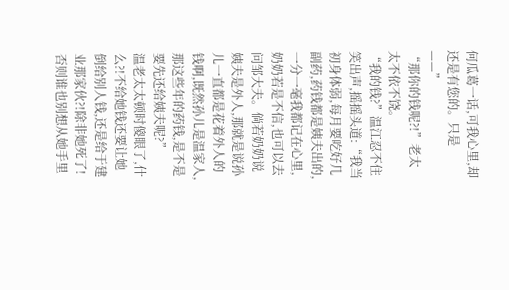何瓜葛一话,可我心里,却还是有您的。只是——”
“那你的钱呢?!”老太太不依不饶。
“我的钱?”温江忍不住笑出声,摇摇头道:“我当初身体弱,每月要吃好几副药,药钱都是姨夫出的,一分一毫我都记在心里,奶奶若是不信,也可以去问邹大夫。倘若奶奶说姨夫是外人,那就是说孙儿一直都是花着外人的钱啊,既然孙儿是温家人,那这些年的药钱,是不是要先还给姨夫呢?”
温老太太顿时傻眼了,什么?!不给她钱还要让她倒给别人钱,还是给于建业那家伙?!除非她死了!否则谁也别想从她手里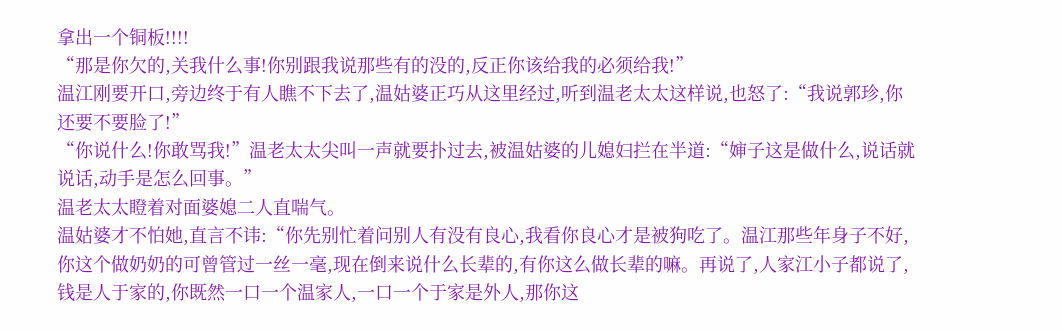拿出一个铜板!!!!
“那是你欠的,关我什么事!你别跟我说那些有的没的,反正你该给我的必须给我!”
温江刚要开口,旁边终于有人瞧不下去了,温姑婆正巧从这里经过,听到温老太太这样说,也怒了:“我说郭珍,你还要不要脸了!”
“你说什么!你敢骂我!”温老太太尖叫一声就要扑过去,被温姑婆的儿媳妇拦在半道:“婶子这是做什么,说话就说话,动手是怎么回事。”
温老太太瞪着对面婆媳二人直喘气。
温姑婆才不怕她,直言不讳:“你先别忙着问别人有没有良心,我看你良心才是被狗吃了。温江那些年身子不好,你这个做奶奶的可曾管过一丝一毫,现在倒来说什么长辈的,有你这么做长辈的嘛。再说了,人家江小子都说了,钱是人于家的,你既然一口一个温家人,一口一个于家是外人,那你这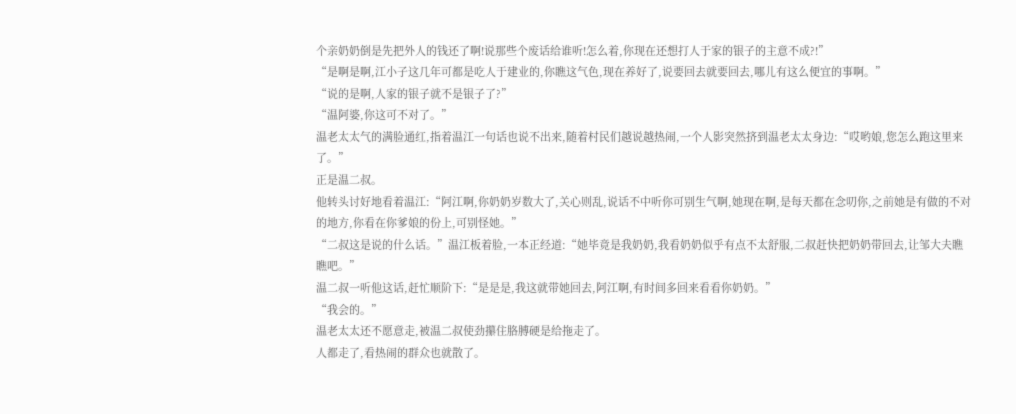个亲奶奶倒是先把外人的钱还了啊!说那些个废话给谁听!怎么着,你现在还想打人于家的银子的主意不成?!”
“是啊是啊,江小子这几年可都是吃人于建业的,你瞧这气色,现在养好了,说要回去就要回去,哪儿有这么便宜的事啊。”
“说的是啊,人家的银子就不是银子了?”
“温阿婆,你这可不对了。”
温老太太气的满脸通红,指着温江一句话也说不出来,随着村民们越说越热闹,一个人影突然挤到温老太太身边:“哎哟娘,您怎么跑这里来了。”
正是温二叔。
他转头讨好地看着温江:“阿江啊,你奶奶岁数大了,关心则乱,说话不中听你可别生气啊,她现在啊,是每天都在念叨你,之前她是有做的不对的地方,你看在你爹娘的份上,可别怪她。”
“二叔这是说的什么话。”温江板着脸,一本正经道:“她毕竟是我奶奶,我看奶奶似乎有点不太舒服,二叔赶快把奶奶带回去,让邹大夫瞧瞧吧。”
温二叔一听他这话,赶忙顺阶下:“是是是,我这就带她回去,阿江啊,有时间多回来看看你奶奶。”
“我会的。”
温老太太还不愿意走,被温二叔使劲攥住胳膊硬是给拖走了。
人都走了,看热闹的群众也就散了。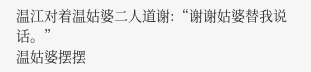温江对着温姑婆二人道谢:“谢谢姑婆替我说话。”
温姑婆摆摆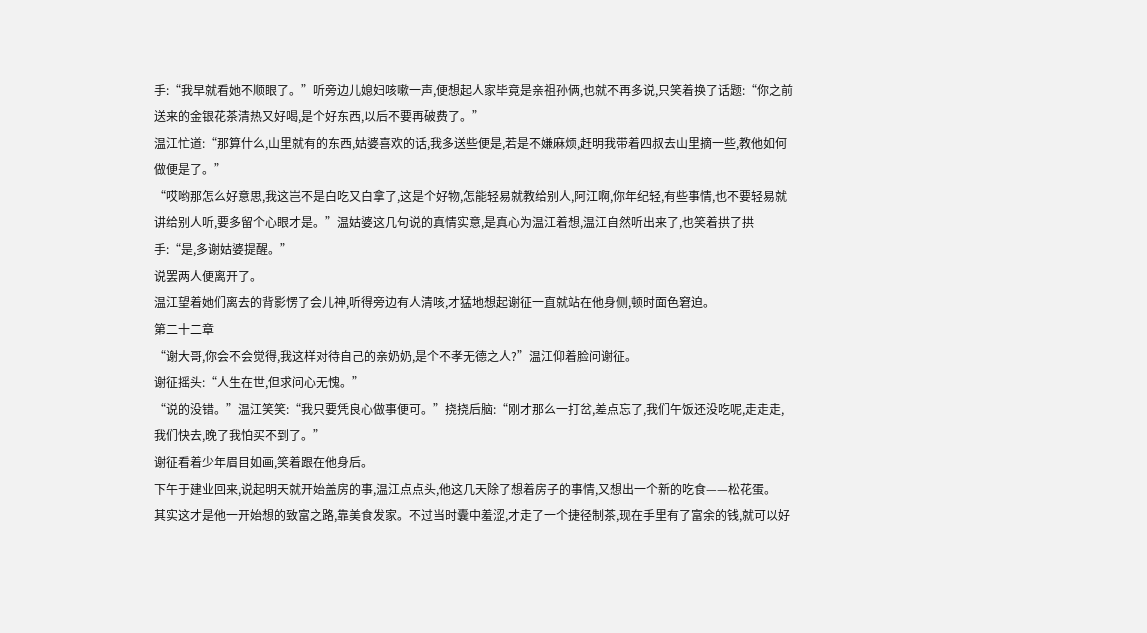手:“我早就看她不顺眼了。”听旁边儿媳妇咳嗽一声,便想起人家毕竟是亲祖孙俩,也就不再多说,只笑着换了话题:“你之前送来的金银花茶清热又好喝,是个好东西,以后不要再破费了。”
温江忙道:“那算什么,山里就有的东西,姑婆喜欢的话,我多送些便是,若是不嫌麻烦,赶明我带着四叔去山里摘一些,教他如何做便是了。”
“哎哟那怎么好意思,我这岂不是白吃又白拿了,这是个好物,怎能轻易就教给别人,阿江啊,你年纪轻,有些事情,也不要轻易就讲给别人听,要多留个心眼才是。”温姑婆这几句说的真情实意,是真心为温江着想,温江自然听出来了,也笑着拱了拱手:“是,多谢姑婆提醒。”
说罢两人便离开了。
温江望着她们离去的背影愣了会儿神,听得旁边有人清咳,才猛地想起谢征一直就站在他身侧,顿时面色窘迫。
第二十二章
“谢大哥,你会不会觉得,我这样对待自己的亲奶奶,是个不孝无德之人?”温江仰着脸问谢征。
谢征摇头:“人生在世,但求问心无愧。”
“说的没错。”温江笑笑:“我只要凭良心做事便可。”挠挠后脑:“刚才那么一打岔,差点忘了,我们午饭还没吃呢,走走走,我们快去,晚了我怕买不到了。”
谢征看着少年眉目如画,笑着跟在他身后。
下午于建业回来,说起明天就开始盖房的事,温江点点头,他这几天除了想着房子的事情,又想出一个新的吃食——松花蛋。
其实这才是他一开始想的致富之路,靠美食发家。不过当时囊中羞涩,才走了一个捷径制茶,现在手里有了富余的钱,就可以好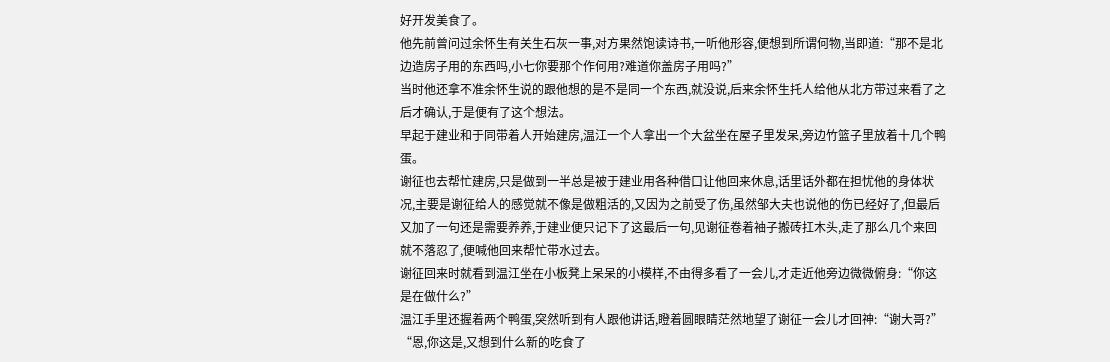好开发美食了。
他先前曾问过余怀生有关生石灰一事,对方果然饱读诗书,一听他形容,便想到所谓何物,当即道:“那不是北边造房子用的东西吗,小七你要那个作何用?难道你盖房子用吗?”
当时他还拿不准余怀生说的跟他想的是不是同一个东西,就没说,后来余怀生托人给他从北方带过来看了之后才确认,于是便有了这个想法。
早起于建业和于同带着人开始建房,温江一个人拿出一个大盆坐在屋子里发呆,旁边竹篮子里放着十几个鸭蛋。
谢征也去帮忙建房,只是做到一半总是被于建业用各种借口让他回来休息,话里话外都在担忧他的身体状况,主要是谢征给人的感觉就不像是做粗活的,又因为之前受了伤,虽然邹大夫也说他的伤已经好了,但最后又加了一句还是需要养养,于建业便只记下了这最后一句,见谢征卷着袖子搬砖扛木头,走了那么几个来回就不落忍了,便喊他回来帮忙带水过去。
谢征回来时就看到温江坐在小板凳上呆呆的小模样,不由得多看了一会儿,才走近他旁边微微俯身:“你这是在做什么?”
温江手里还握着两个鸭蛋,突然听到有人跟他讲话,瞪着圆眼睛茫然地望了谢征一会儿才回神:“谢大哥?”
“恩,你这是,又想到什么新的吃食了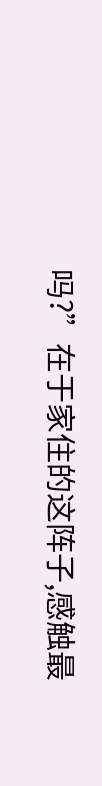吗?”在于家住的这阵子,感触最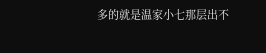多的就是温家小七那层出不